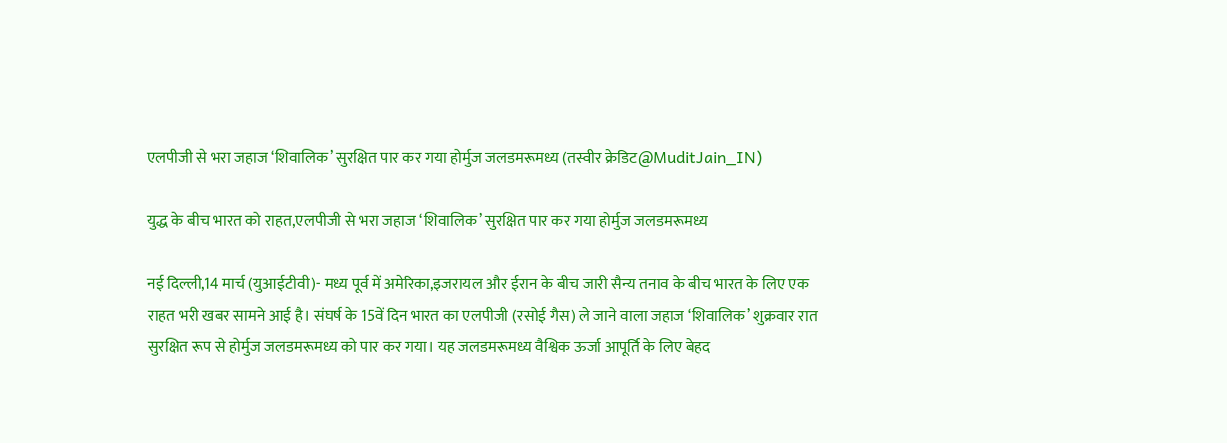एलपीजी से भरा जहाज ‘शिवालिक’ सुरक्षित पार कर गया होर्मुज जलडमरूमध्य (तस्वीर क्रेडिट@MuditJain_IN)

युद्ध के बीच भारत को राहत,एलपीजी से भरा जहाज ‘शिवालिक’ सुरक्षित पार कर गया होर्मुज जलडमरूमध्य

नई दिल्ली,14 मार्च (युआईटीवी)- मध्य पूर्व में अमेरिका,इजरायल और ईरान के बीच जारी सैन्य तनाव के बीच भारत के लिए एक राहत भरी खबर सामने आई है। संघर्ष के 15वें दिन भारत का एलपीजी (रसोई गैस) ले जाने वाला जहाज ‘शिवालिक’ शुक्रवार रात सुरक्षित रूप से होर्मुज जलडमरूमध्य को पार कर गया। यह जलडमरूमध्य वैश्विक ऊर्जा आपूर्ति के लिए बेहद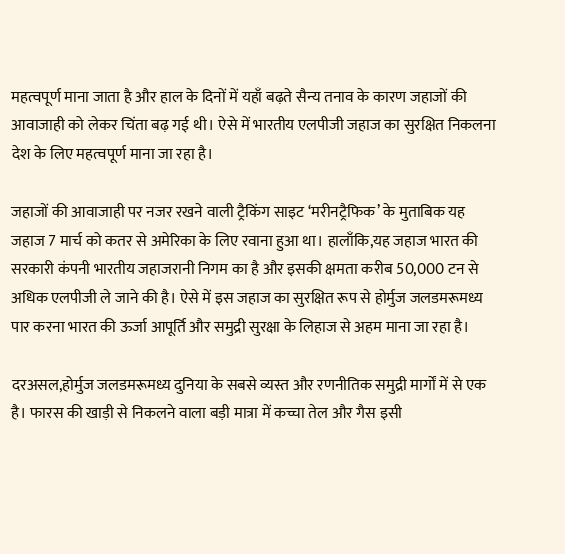महत्वपूर्ण माना जाता है और हाल के दिनों में यहाँ बढ़ते सैन्य तनाव के कारण जहाजों की आवाजाही को लेकर चिंता बढ़ गई थी। ऐसे में भारतीय एलपीजी जहाज का सुरक्षित निकलना देश के लिए महत्वपूर्ण माना जा रहा है।

जहाजों की आवाजाही पर नजर रखने वाली ट्रैकिंग साइट ‘मरीनट्रैफिक’ के मुताबिक यह जहाज 7 मार्च को कतर से अमेरिका के लिए रवाना हुआ था। हालाँकि,यह जहाज भारत की सरकारी कंपनी भारतीय जहाजरानी निगम का है और इसकी क्षमता करीब 50,000 टन से अधिक एलपीजी ले जाने की है। ऐसे में इस जहाज का सुरक्षित रूप से होर्मुज जलडमरूमध्य पार करना भारत की ऊर्जा आपूर्ति और समुद्री सुरक्षा के लिहाज से अहम माना जा रहा है।

दरअसल,होर्मुज जलडमरूमध्य दुनिया के सबसे व्यस्त और रणनीतिक समुद्री मार्गों में से एक है। फारस की खाड़ी से निकलने वाला बड़ी मात्रा में कच्चा तेल और गैस इसी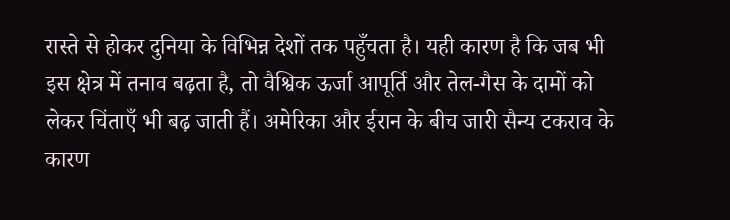रास्ते से होकर दुनिया के विभिन्न देशों तक पहुँचता है। यही कारण है कि जब भी इस क्षेत्र में तनाव बढ़ता है, तो वैश्विक ऊर्जा आपूर्ति और तेल-गैस के दामों को लेकर चिंताएँ भी बढ़ जाती हैं। अमेरिका और ईरान के बीच जारी सैन्य टकराव के कारण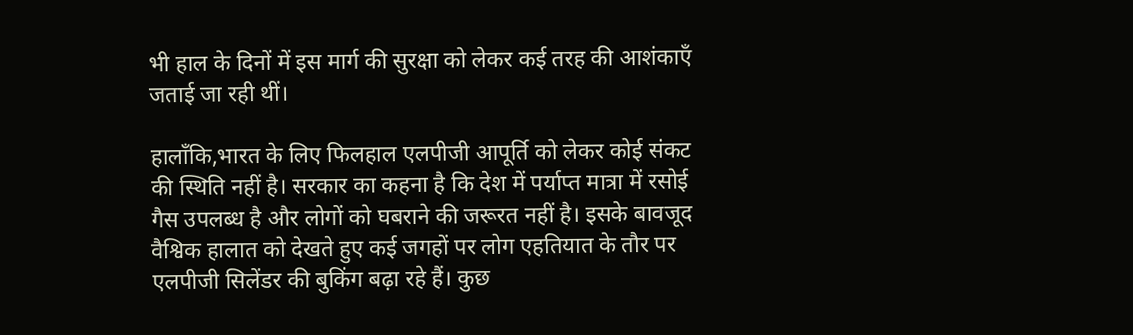भी हाल के दिनों में इस मार्ग की सुरक्षा को लेकर कई तरह की आशंकाएँ जताई जा रही थीं।

हालाँकि,भारत के लिए फिलहाल एलपीजी आपूर्ति को लेकर कोई संकट की स्थिति नहीं है। सरकार का कहना है कि देश में पर्याप्त मात्रा में रसोई गैस उपलब्ध है और लोगों को घबराने की जरूरत नहीं है। इसके बावजूद वैश्विक हालात को देखते हुए कई जगहों पर लोग एहतियात के तौर पर एलपीजी सिलेंडर की बुकिंग बढ़ा रहे हैं। कुछ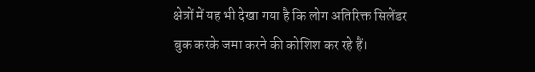क्षेत्रों में यह भी देखा गया है कि लोग अतिरिक्त सिलेंडर बुक करके जमा करने की कोशिश कर रहे हैं।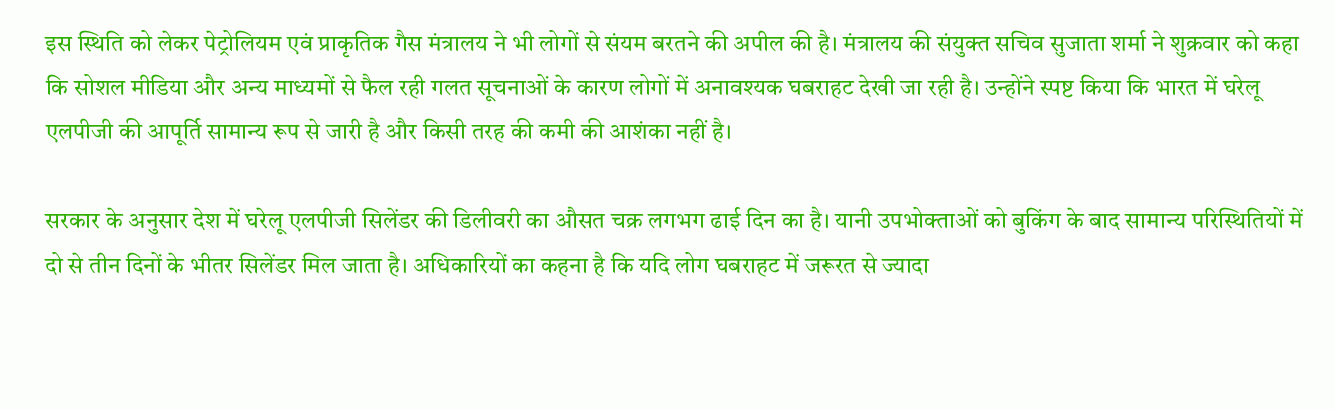इस स्थिति को लेकर पेट्रोलियम एवं प्राकृतिक गैस मंत्रालय ने भी लोगों से संयम बरतने की अपील की है। मंत्रालय की संयुक्त सचिव सुजाता शर्मा ने शुक्रवार को कहा कि सोशल मीडिया और अन्य माध्यमों से फैल रही गलत सूचनाओं के कारण लोगों में अनावश्यक घबराहट देखी जा रही है। उन्होंने स्पष्ट किया कि भारत में घरेलू एलपीजी की आपूर्ति सामान्य रूप से जारी है और किसी तरह की कमी की आशंका नहीं है।

सरकार के अनुसार देश में घरेलू एलपीजी सिलेंडर की डिलीवरी का औसत चक्र लगभग ढाई दिन का है। यानी उपभोक्ताओं को बुकिंग के बाद सामान्य परिस्थितियों में दो से तीन दिनों के भीतर सिलेंडर मिल जाता है। अधिकारियों का कहना है कि यदि लोग घबराहट में जरूरत से ज्यादा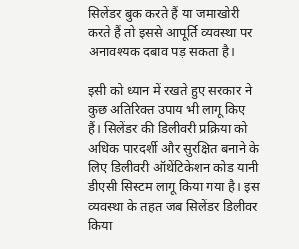सिलेंडर बुक करते हैं या जमाखोरी करते हैं तो इससे आपूर्ति व्यवस्था पर अनावश्यक दबाव पड़ सकता है।

इसी को ध्यान में रखते हुए सरकार ने कुछ अतिरिक्त उपाय भी लागू किए हैं। सिलेंडर की डिलीवरी प्रक्रिया को अधिक पारदर्शी और सुरक्षित बनाने के लिए डिलीवरी ऑथेंटिकेशन कोड यानी डीएसी सिस्टम लागू किया गया है। इस व्यवस्था के तहत जब सिलेंडर डिलीवर किया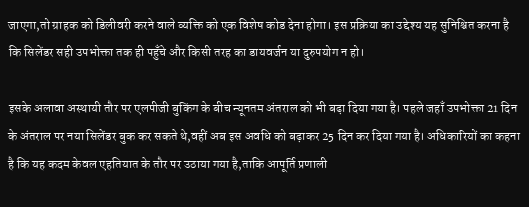जाएगा,तो ग्राहक को डिलीवरी करने वाले व्यक्ति को एक विशेष कोड देना होगा। इस प्रक्रिया का उद्देश्य यह सुनिश्चित करना है कि सिलेंडर सही उपभोक्ता तक ही पहुँचे और किसी तरह का डायवर्जन या दुरुपयोग न हो।

इसके अलावा अस्थायी तौर पर एलपीजी बुकिंग के बीच न्यूनतम अंतराल को भी बढ़ा दिया गया है। पहले जहाँ उपभोक्ता 21 दिन के अंतराल पर नया सिलेंडर बुक कर सकते थे,वहीं अब इस अवधि को बढ़ाकर 25 दिन कर दिया गया है। अधिकारियों का कहना है कि यह कदम केवल एहतियात के तौर पर उठाया गया है,ताकि आपूर्ति प्रणाली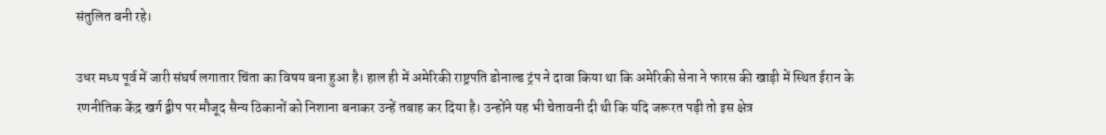संतुलित बनी रहे।

उधर मध्य पूर्व में जारी संघर्ष लगातार चिंता का विषय बना हुआ है। हाल ही में अमेरिकी राष्ट्रपति डोनाल्ड ट्रंप ने दावा किया था कि अमेरिकी सेना ने फारस की खाड़ी में स्थित ईरान के रणनीतिक केंद्र खर्ग द्वीप पर मौजूद सैन्य ठिकानों को निशाना बनाकर उन्हें तबाह कर दिया है। उन्होंने यह भी चेतावनी दी थी कि यदि जरूरत पड़ी तो इस क्षेत्र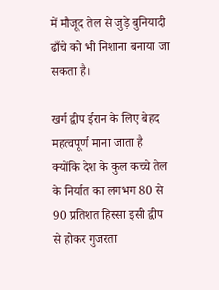में मौजूद तेल से जुड़े बुनियादी ढाँचे को भी निशाना बनाया जा सकता है।

खर्ग द्वीप ईरान के लिए बेहद महत्वपूर्ण माना जाता है क्योंकि देश के कुल कच्चे तेल के निर्यात का लगभग 80 से 90 प्रतिशत हिस्सा इसी द्वीप से होकर गुजरता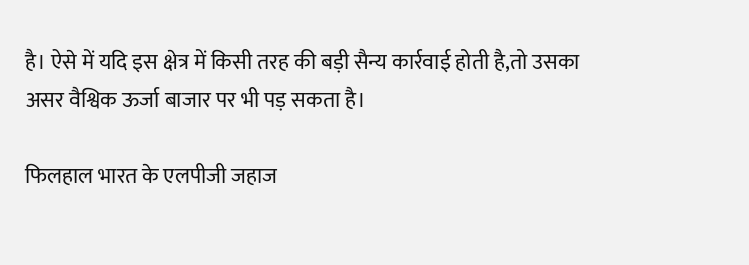है। ऐसे में यदि इस क्षेत्र में किसी तरह की बड़ी सैन्य कार्रवाई होती है,तो उसका असर वैश्विक ऊर्जा बाजार पर भी पड़ सकता है।

फिलहाल भारत के एलपीजी जहाज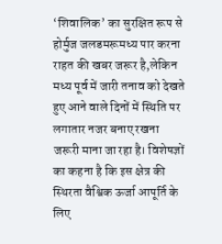‘शिवालिक’ का सुरक्षित रूप से होर्मुज जलडमरूमध्य पार करना राहत की खबर जरूर है,लेकिन मध्य पूर्व में जारी तनाव को देखते हुए आने वाले दिनों में स्थिति पर लगातार नजर बनाए रखना जरूरी माना जा रहा है। विशेषज्ञों का कहना है कि इस क्षेत्र की स्थिरता वैश्विक ऊर्जा आपूर्ति के लिए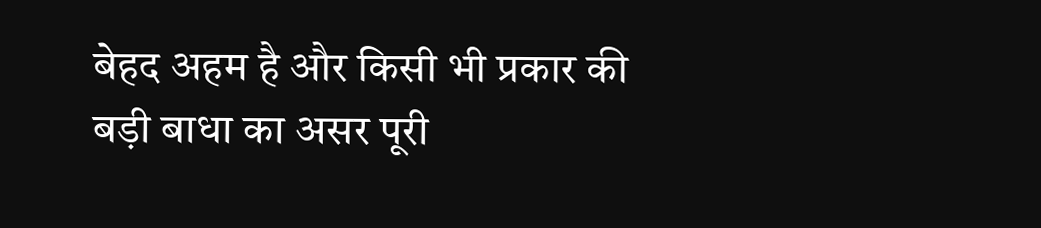बेहद अहम है और किसी भी प्रकार की बड़ी बाधा का असर पूरी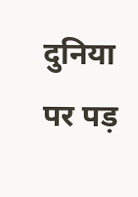दुनिया पर पड़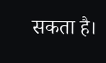सकता है।